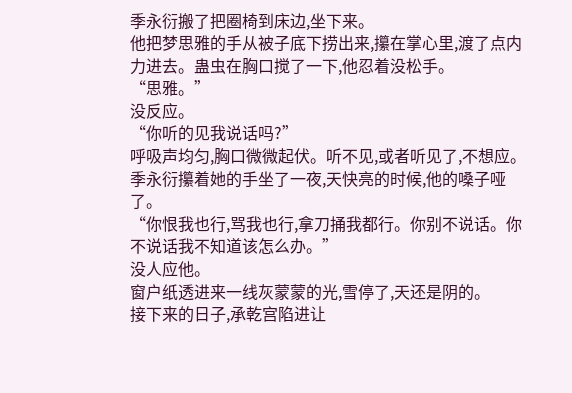季永衍搬了把圈椅到床边,坐下来。
他把梦思雅的手从被子底下捞出来,攥在掌心里,渡了点内力进去。蛊虫在胸口搅了一下,他忍着没松手。
“思雅。”
没反应。
“你听的见我说话吗?”
呼吸声均匀,胸口微微起伏。听不见,或者听见了,不想应。
季永衍攥着她的手坐了一夜,天快亮的时候,他的嗓子哑了。
“你恨我也行,骂我也行,拿刀捅我都行。你别不说话。你不说话我不知道该怎么办。”
没人应他。
窗户纸透进来一线灰蒙蒙的光,雪停了,天还是阴的。
接下来的日子,承乾宫陷进让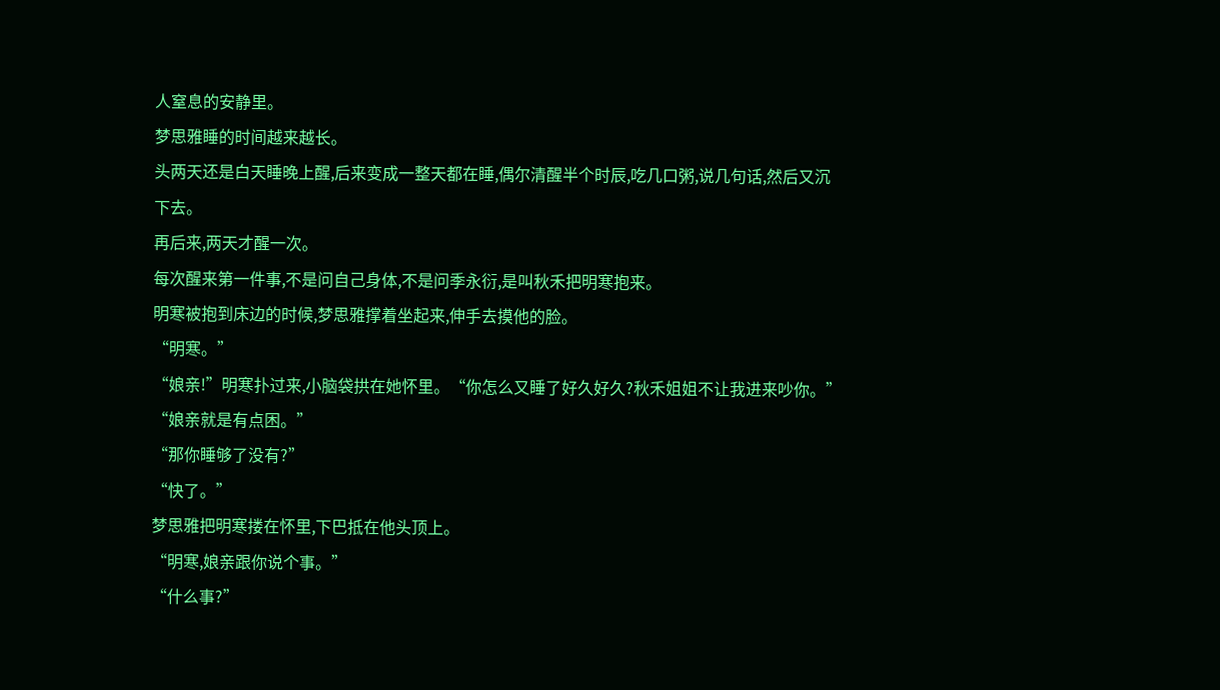人窒息的安静里。
梦思雅睡的时间越来越长。
头两天还是白天睡晚上醒,后来变成一整天都在睡,偶尔清醒半个时辰,吃几口粥,说几句话,然后又沉下去。
再后来,两天才醒一次。
每次醒来第一件事,不是问自己身体,不是问季永衍,是叫秋禾把明寒抱来。
明寒被抱到床边的时候,梦思雅撑着坐起来,伸手去摸他的脸。
“明寒。”
“娘亲!”明寒扑过来,小脑袋拱在她怀里。“你怎么又睡了好久好久?秋禾姐姐不让我进来吵你。”
“娘亲就是有点困。”
“那你睡够了没有?”
“快了。”
梦思雅把明寒搂在怀里,下巴抵在他头顶上。
“明寒,娘亲跟你说个事。”
“什么事?”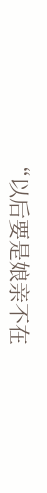“以后要是娘亲不在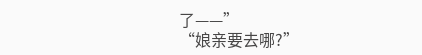了——”
“娘亲要去哪?”